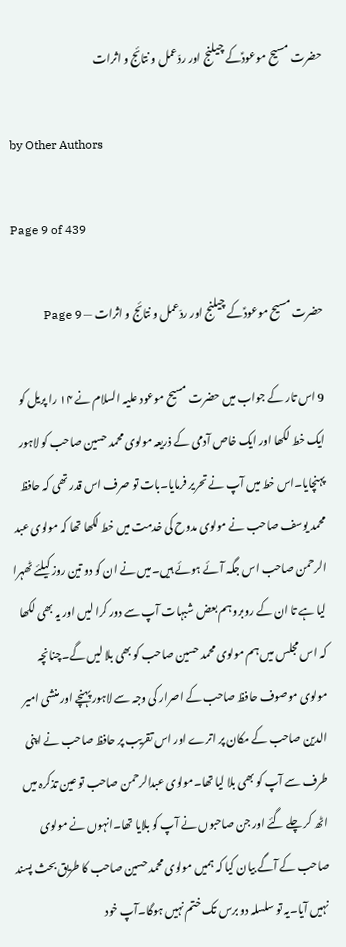حضرت مسیح موعودؑکے چیلنج اور ردّعمل و نتائج و اثرات

by Other Authors

Page 9 of 439

حضرت مسیح موعودؑکے چیلنج اور ردّعمل و نتائج و اثرات — Page 9

9 اس تار کے جواب میں حضرت مسیح موعود علیہ السلام نے ۱۴ را پریل کو ایک خط لکھا اور ایک خاص آدمی کے ذریعہ مولوی محمد حسین صاحب کو لاہور پہنچایا۔اس خط میں آپ نے تحریر فرمایا۔بات تو صرف اس قدر تھی کہ حافظ محمد یوسف صاحب نے مولوی مدوح کی خدمت میں خط لکھا تھا کہ مولوی عبد الرحمن صاحب اس جگہ آئے ہوئے ہیں۔میں نے ان کو دو تین روز کیلئے ٹھہرا لیا ہے تا ان کے روبرو ہم بعض شبہات آپ سے دور کرا لیں اور یہ بھی لکھا کہ اس مجلس میں ہم مولوی محمد حسین صاحب کو بھی بلا لیں گے۔چنانچہ مولوی موصوف حافظ صاحب کے اصرار کی وجہ سے لاہور پہنچے اور منشی امیر الدین صاحب کے مکان پر اترے اور اس تقریب پر حافظ صاحب نے اپنی طرف سے آپ کو بھی بلا لیا تھا۔مولوی عبدالرحمن صاحب تو عین تذکرہ میں اٹھ کر چلے گئے اور جن صاحبوں نے آپ کو بلایا تھا۔انہوں نے مولوی صاحب کے آگے بیان کیا کہ ہمیں مولوی محمد حسین صاحب کا طریق بحث پسند نہیں آیا۔یہ تو سلسلہ دو برس تک ختم نہیں ہوگا۔آپ خود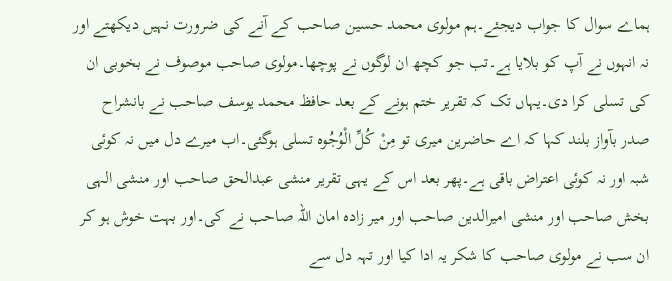ہماے سوال کا جواب دیجئے۔ہم مولوی محمد حسین صاحب کے آنے کی ضرورت نہیں دیکھتے اور نہ انہوں نے آپ کو بلایا ہے۔تب جو کچھ ان لوگوں نے پوچھا۔مولوی صاحب موصوف نے بخوبی ان کی تسلی کرا دی۔یہاں تک کہ تقریر ختم ہونے کے بعد حافظ محمد یوسف صاحب نے بانشراح صدر بآواز بلند کہا کہ اے حاضرین میری تو مِنْ كُلِّ الْوُجُوه تسلی ہوگئی۔اب میرے دل میں نہ کوئی شبہ اور نہ کوئی اعتراض باقی ہے۔پھر بعد اس کے یہی تقریر منشی عبدالحق صاحب اور منشی الہی بخش صاحب اور منشی امیرالدین صاحب اور میر زادہ امان اللہ صاحب نے کی۔اور بہت خوش ہو کر ان سب نے مولوی صاحب کا شکر یہ ادا کیا اور تہہ دل سے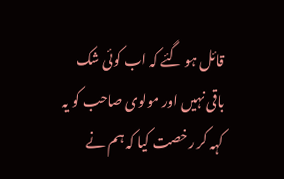قائل ہو گئے کہ اب کوئی شک باقی نہیں اور مولوی صاحب کو یہ کہہ کر رخصت کیا کہ ہم نے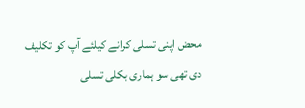محض اپنی تسلی کرانے کیلئے آپ کو تکلیف دی تھی سو ہماری بکلی تسلی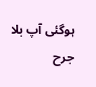ہوگئی آپ بلا جرح